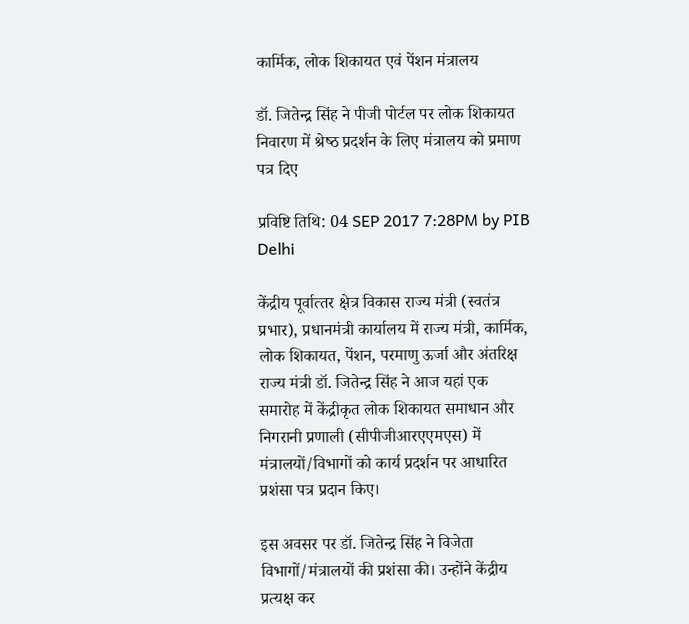कार्मिक, लोक शिकायत एवं पेंशन मंत्रालय

डॉ. जितेन्‍द्र सिंह ने पीजी पोर्टल पर लोक शिकायत निवारण में श्रेष्‍ठ प्रदर्शन के लिए मंत्रालय को प्रमाण पत्र दिए

प्रविष्टि तिथि: 04 SEP 2017 7:28PM by PIB Delhi

केंद्रीय पूर्वात्‍तर क्षेत्र विकास राज्‍य मंत्री (स्‍वतंत्र प्रभार), प्रधानमंत्री कार्यालय में राज्‍य मंत्री, कार्मिक, लोक शिकायत, पेंशन, परमाणु ऊर्जा और अंतरिक्ष राज्‍य मंत्री डॉ. जितेन्‍द्र सिंह ने आज यहां एक समारोह में केंद्रीकृत लोक शिकायत समाधान और निगरानी प्रणाली (सीपीजीआरएएमएस) में मंत्रालयों/विभागों को कार्य प्रदर्शन पर आधारित प्रशंसा पत्र प्रदान किए।

इस अवसर पर डॉ. जितेन्‍द्र सिंह ने विजेता विभागों/मंत्रालयों की प्रशंसा की। उन्‍होंने केंद्रीय प्रत्‍यक्ष कर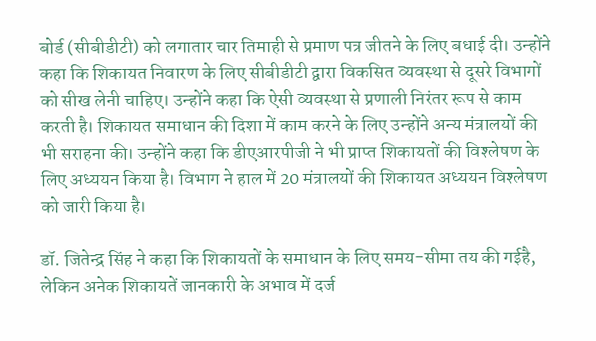बोर्ड (सीबीडीटी) को लगातार चार तिमाही से प्रमाण पत्र जीतने के लिए बधाई दी। उन्‍होंने कहा कि शिकायत निवारण के लिए सीबीडीटी द्वारा विकसित व्‍यवस्‍था से दूसरे विभागों को सीख लेनी चाहिए। उन्‍होंने कहा कि ऐसी व्‍यवस्‍था से प्रणाली निरंतर रूप से काम करती है। शिकायत समाधान की दिशा में काम करने के लिए उन्‍होंने अन्‍य मंत्रालयों की भी सराहना की। उन्‍होंने कहा कि डीएआरपीजी ने भी प्राप्‍त शिकायतों की विश्‍लेषण के लिए अध्‍ययन किया है। विभाग ने हाल में 20 मंत्रालयों की शिकायत अध्‍ययन विश्‍लेषण को जारी किया है।

डॉ. जितेन्‍द्र सिंह ने कहा कि शिकायतों के समाधान के लिए समय-सीमा तय की गईहै, लेकिन अनेक शिकायतें जानकारी के अभाव में दर्ज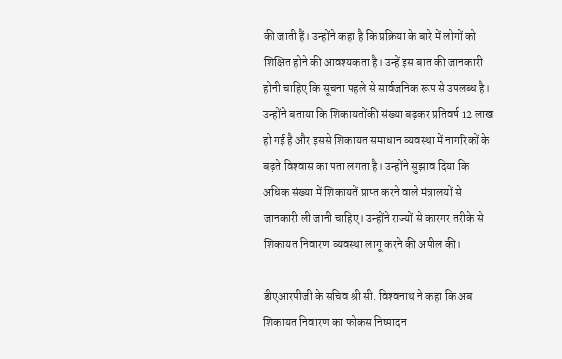की जाती हैं। उन्‍होंने कहा है कि प्रक्रिया के बारे में लोगों को शिक्षित होने की आवश्‍यकता है। उन्‍हें इस बात की जानकारी होनी चाहिए कि सूचना पहले से सार्वजनिक रूप से उपलब्‍ध है। उन्‍होंने बताया कि शिकायतोंकी संख्‍या बढ़कर प्रतिवर्ष 12 लाख हो गई है और इससे शिकायत समाधान व्‍यवस्‍था में नागरिकों के बढ़ते विश्‍वास का पता लगता है। उन्‍होंने सुझाव दिया कि अधिक संख्‍या में शिकायतें प्राप्‍त करने वाले मंत्रालयों से जानकारी ली जानी चाहिए। उन्‍होंने राज्‍यों से कारगर तरीके से शिकायत निवारण व्‍यवस्‍था लागू करने की अपील की।

डीएआरपीजी के सचिव श्री सी. विश्‍वनाथ ने कहा कि अब शिकायत निवारण का फोकस निष्‍पादन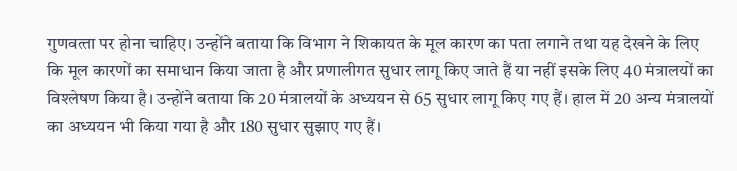गुणवत्‍ता पर होना चाहिए। उन्‍होंने बताया कि विभाग ने शिकायत के मूल कारण का पता लगाने तथा यह देखने के लिए कि मूल कारणों का समाधान किया जाता है और प्रणालीगत सुधार लागू किए जाते हैं या नहीं इसके लिए 40 मंत्रालयों का विश्‍लेषण किया है। उन्‍होंने बताया कि 20 मंत्रालयों के अध्‍ययन से 65 सुधार लागू किए गए हैं। हाल में 20 अन्‍य मंत्रालयों का अध्‍ययन भी किया गया है और 180 सुधार सुझाए गए हैं।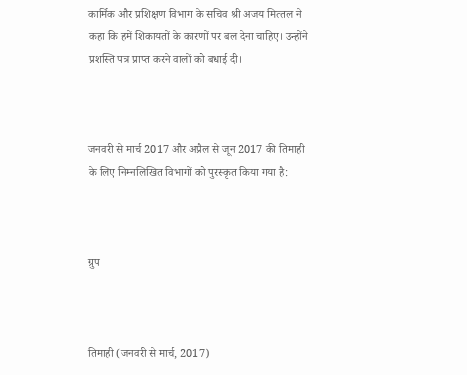कार्मिक और प्रशिक्षण विभाग के सचिव श्री अजय मित्‍तल ने कहा कि हमें शिकायतों के कारणों पर बल देना चाहिए। उन्‍होंने प्रशस्‍ति पत्र प्राप्‍त करने वालों को बधाई दी।



जनवरी से मार्च 2017 और अप्रैल से जून 2017 की तिमाही के लिए निम्‍नलिखित विभागों को पुरस्‍कृत किया गया है:



ग्रुप



तिमाही (जनवरी से मार्च, 2017)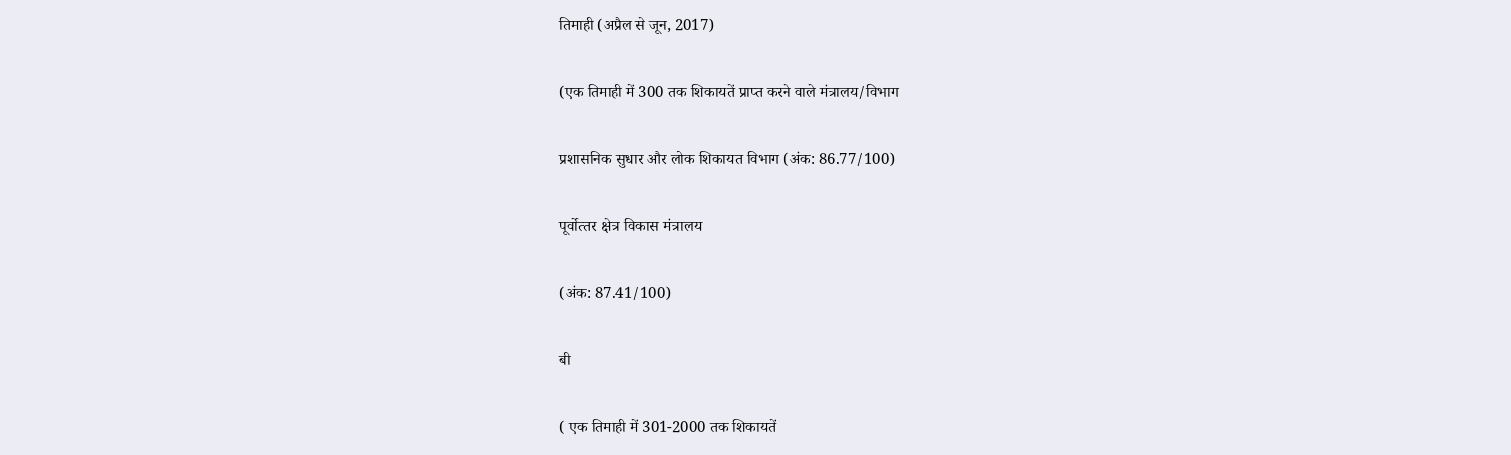तिमाही (अप्रैल से जून, 2017)

(एक तिमाही में 300 तक शिकायतें प्राप्‍त करने वाले मंत्रालय/विभाग

प्रशासनिक सुधार और लोक शिकायत विभाग (अंक: 86.77/100)

पूर्वोत्‍तर क्षेत्र विकास मंत्रालय

(अंक: 87.41/100)

बी

( एक तिमाही में 301-2000 तक शिकायतें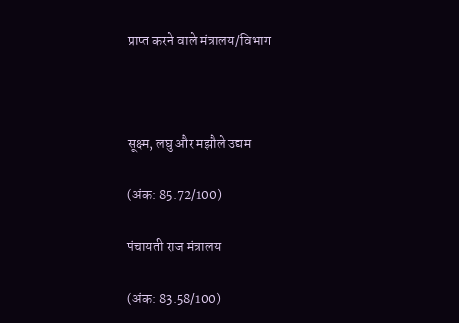प्राप्‍त करने वाले मंत्रालय/विभाग



सूक्ष्‍म, लघु और मझौले उद्यम

(अंक: 85.72/100)

पंचायती राज मंत्रालय

(अंक: 83.58/100)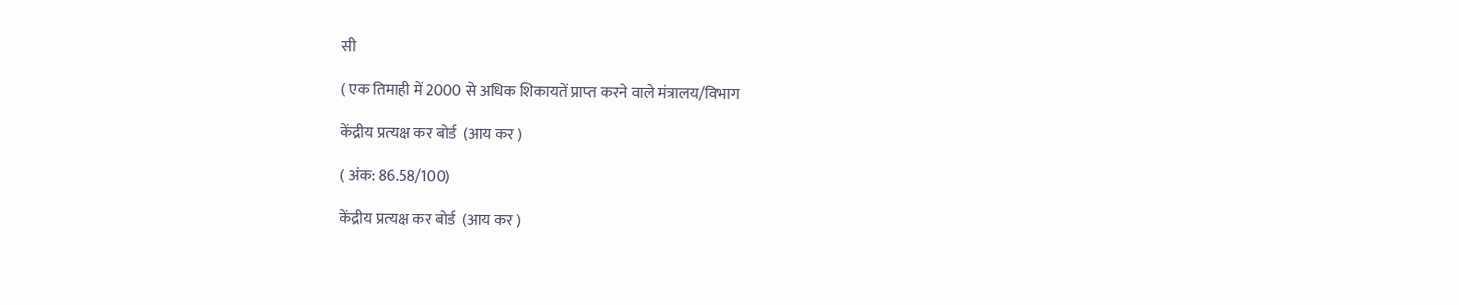सी

( एक तिमाही में 2000 से अधिक शिकायतें प्राप्‍त करने वाले मंत्रालय/विभाग

केंद्रीय प्रत्‍यक्ष कर बोर्ड  (आय कर )

( अंक: 86.58/100)

केंद्रीय प्रत्‍यक्ष कर बोर्ड  (आय कर )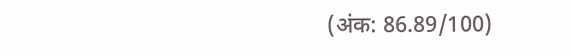(अंक: 86.89/100)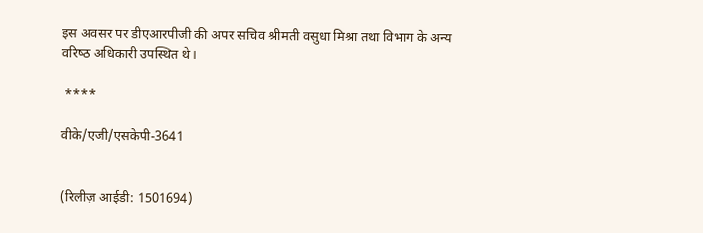इस अवसर पर डीएआरपीजी की अपर सचिव श्रीमती वसुधा मिश्रा तथा विभाग के अन्‍य वरिष्‍ठ अधिकारी उपस्‍थित थे।

 ****

वीके/एजी/एसकेपी-3641


(रिलीज़ आईडी: 1501694)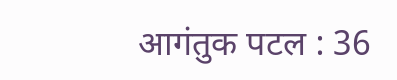आगंतुक पटल : 36